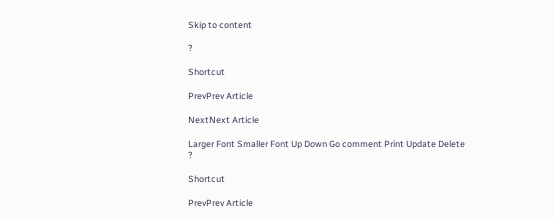Skip to content

?

Shortcut

PrevPrev Article

NextNext Article

Larger Font Smaller Font Up Down Go comment Print Update Delete
?

Shortcut

PrevPrev Article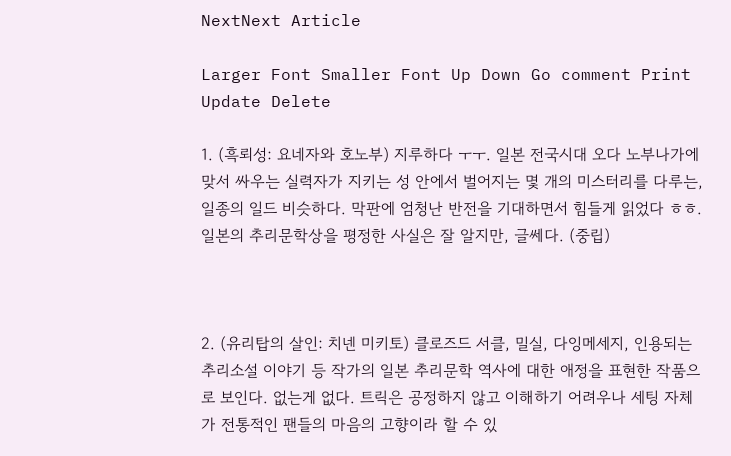NextNext Article

Larger Font Smaller Font Up Down Go comment Print Update Delete

1. (흑뢰성: 요네자와 호노부) 지루하다 ㅜㅜ. 일본 전국시대 오다 노부나가에 맞서 싸우는 실력자가 지키는 성 안에서 벌어지는 몇 개의 미스터리를 다루는, 일종의 일드 비슷하다. 막판에 엄청난 반전을 기대하면서 힘들게 읽었다 ㅎㅎ. 일본의 추리문학상을 평정한 사실은 잘 알지만, 글쎄다. (중립)



2. (유리탑의 살인: 치넨 미키토) 클로즈드 서클, 밀실, 다잉메세지, 인용되는 추리소설 이야기 등 작가의 일본 추리문학 역사에 대한 애정을 표현한 작품으로 보인다. 없는게 없다. 트릭은 공정하지 않고 이해하기 어려우나 세팅 자체가 전통적인 팬들의 마음의 고향이라 할 수 있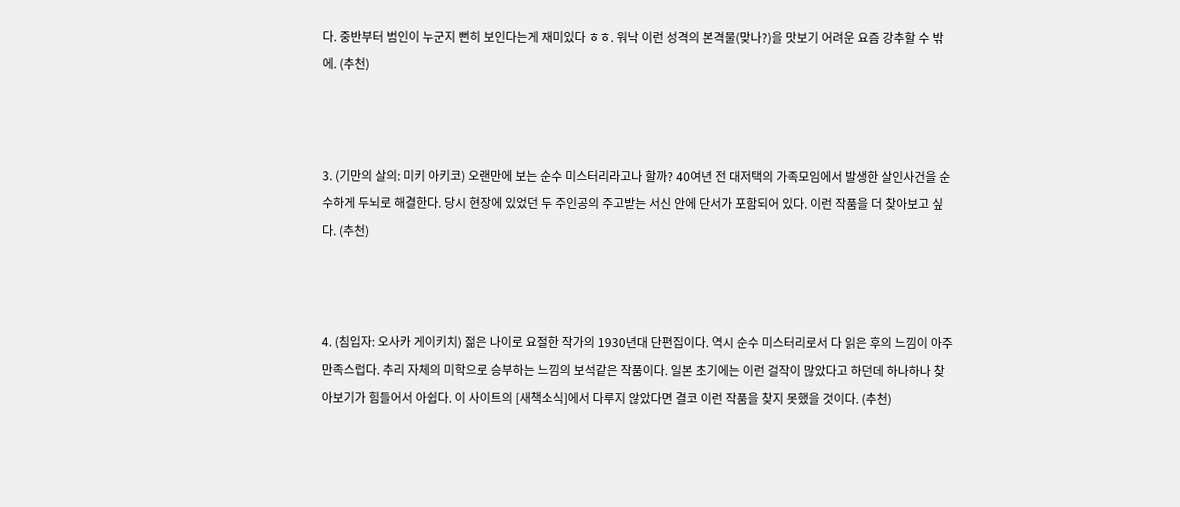다. 중반부터 범인이 누군지 뻔히 보인다는게 재미있다 ㅎㅎ. 워낙 이런 성격의 본격물(맞나?)을 맛보기 어려운 요즘 강추할 수 밖에. (추천)



3. (기만의 살의: 미키 아키코) 오랜만에 보는 순수 미스터리라고나 할까? 40여년 전 대저택의 가족모임에서 발생한 살인사건을 순수하게 두뇌로 해결한다. 당시 현장에 있었던 두 주인공의 주고받는 서신 안에 단서가 포함되어 있다. 이런 작품을 더 찾아보고 싶다. (추천)



4. (침입자: 오사카 게이키치) 젊은 나이로 요절한 작가의 1930년대 단편집이다. 역시 순수 미스터리로서 다 읽은 후의 느낌이 아주 만족스럽다. 추리 자체의 미학으로 승부하는 느낌의 보석같은 작품이다. 일본 초기에는 이런 걸작이 많았다고 하던데 하나하나 찾아보기가 힘들어서 아쉽다. 이 사이트의 [새책소식]에서 다루지 않았다면 결코 이런 작품을 찾지 못했을 것이다. (추천)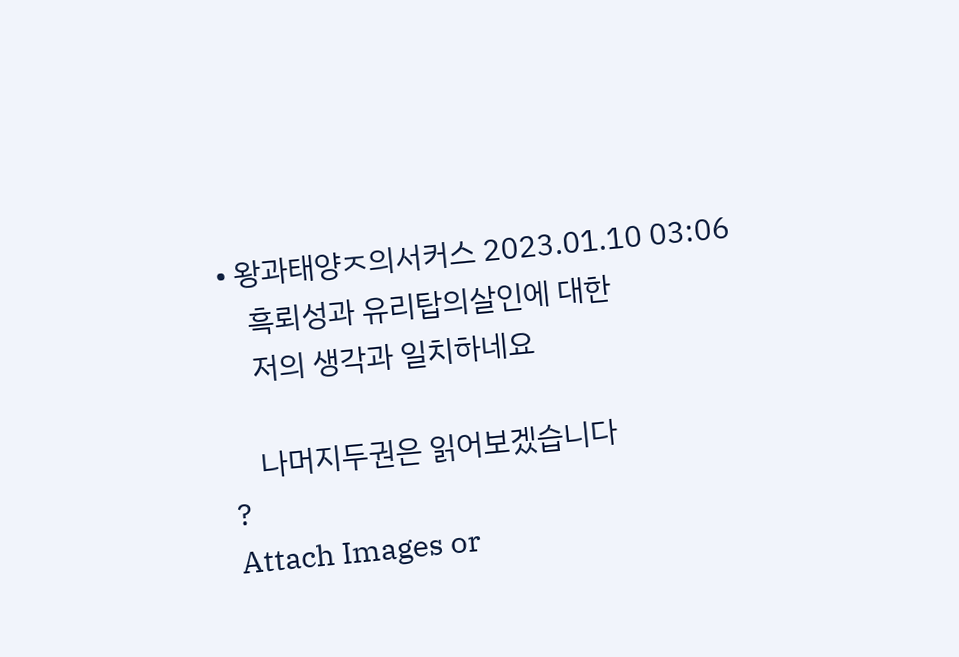• 왕과태양ㅈ의서커스 2023.01.10 03:06
    흑뢰성과 유리탑의살인에 대한
    저의 생각과 일치하네요

    나머지두권은 읽어보겠습니다
?
Attach Images or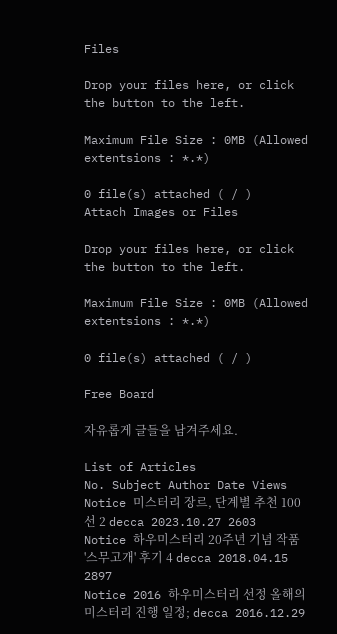Files

Drop your files here, or click the button to the left.

Maximum File Size : 0MB (Allowed extentsions : *.*)

0 file(s) attached ( / )
Attach Images or Files

Drop your files here, or click the button to the left.

Maximum File Size : 0MB (Allowed extentsions : *.*)

0 file(s) attached ( / )

Free Board

자유롭게 글들을 남겨주세요.

List of Articles
No. Subject Author Date Views
Notice 미스터리 장르, 단계별 추천 100선 2 decca 2023.10.27 2603
Notice 하우미스터리 20주년 기념 작품 '스무고개' 후기 4 decca 2018.04.15 2897
Notice 2016 하우미스터리 선정 올해의 미스터리 진행 일정; decca 2016.12.29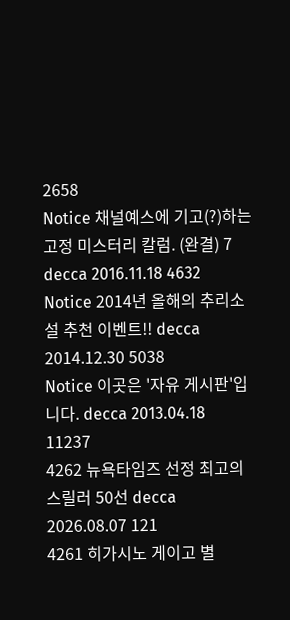2658
Notice 채널예스에 기고(?)하는 고정 미스터리 칼럼. (완결) 7 decca 2016.11.18 4632
Notice 2014년 올해의 추리소설 추천 이벤트!! decca 2014.12.30 5038
Notice 이곳은 '자유 게시판'입니다. decca 2013.04.18 11237
4262 뉴욕타임즈 선정 최고의 스릴러 50선 decca 2026.08.07 121
4261 히가시노 게이고 별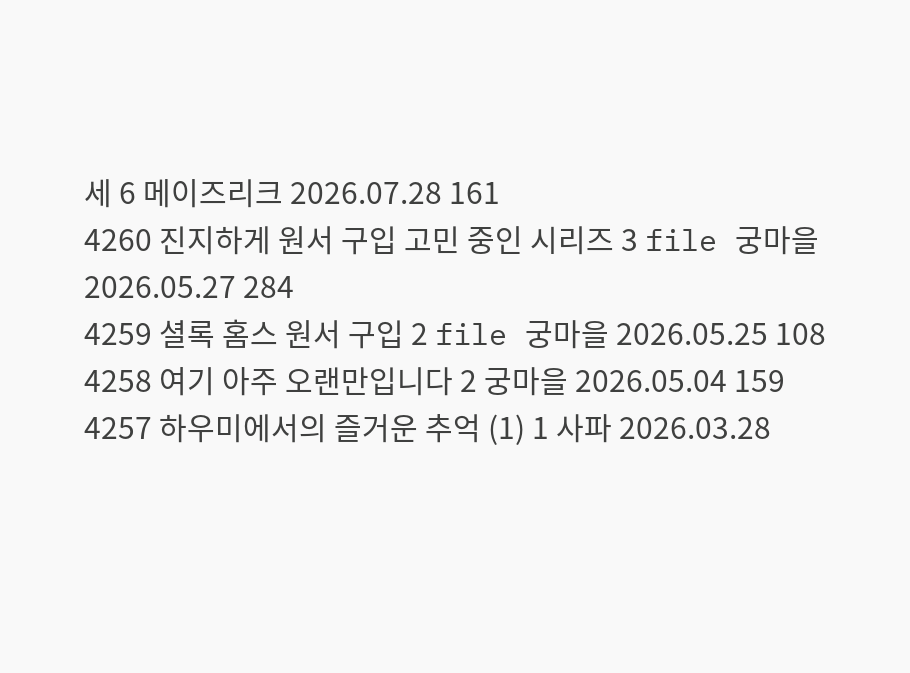세 6 메이즈리크 2026.07.28 161
4260 진지하게 원서 구입 고민 중인 시리즈 3 file 궁마을 2026.05.27 284
4259 셜록 홈스 원서 구입 2 file 궁마을 2026.05.25 108
4258 여기 아주 오랜만입니다 2 궁마을 2026.05.04 159
4257 하우미에서의 즐거운 추억 (1) 1 사파 2026.03.28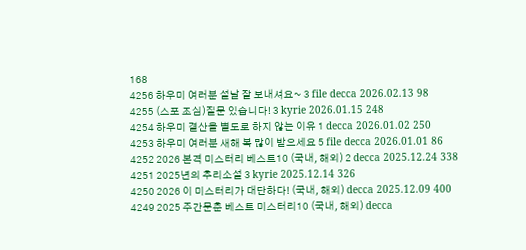168
4256 하우미 여러분 설날 잘 보내셔요~ 3 file decca 2026.02.13 98
4255 (스포 조심)질문 있습니다! 3 kyrie 2026.01.15 248
4254 하우미 결산을 별도로 하지 않는 이유 1 decca 2026.01.02 250
4253 하우미 여러분 새해 복 많이 받으세요 5 file decca 2026.01.01 86
4252 2026 본격 미스터리 베스트10 (국내, 해외) 2 decca 2025.12.24 338
4251 2025년의 추리소설 3 kyrie 2025.12.14 326
4250 2026 이 미스터리가 대단하다! (국내, 해외) decca 2025.12.09 400
4249 2025 주간문춘 베스트 미스터리10 (국내, 해외) decca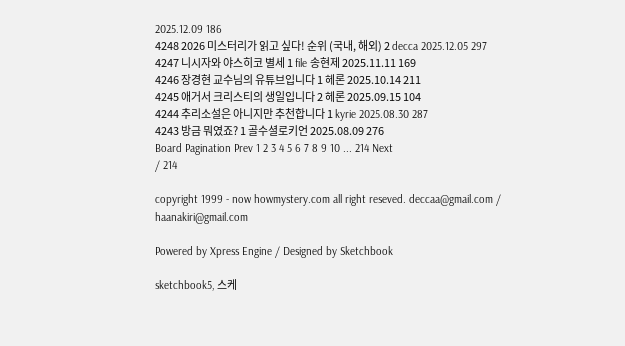2025.12.09 186
4248 2026 미스터리가 읽고 싶다! 순위 (국내, 해외) 2 decca 2025.12.05 297
4247 니시자와 야스히코 별세 1 file 송현제 2025.11.11 169
4246 장경현 교수님의 유튜브입니다 1 헤론 2025.10.14 211
4245 애거서 크리스티의 생일입니다 2 헤론 2025.09.15 104
4244 추리소설은 아니지만 추천합니다 1 kyrie 2025.08.30 287
4243 방금 뭐였죠? 1 골수셜로키언 2025.08.09 276
Board Pagination Prev 1 2 3 4 5 6 7 8 9 10 ... 214 Next
/ 214

copyright 1999 - now howmystery.com all right reseved. deccaa@gmail.com / haanakiri@gmail.com

Powered by Xpress Engine / Designed by Sketchbook

sketchbook5, 스케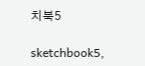치북5

sketchbook5,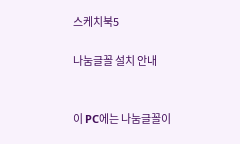스케치북5

나눔글꼴 설치 안내


이 PC에는 나눔글꼴이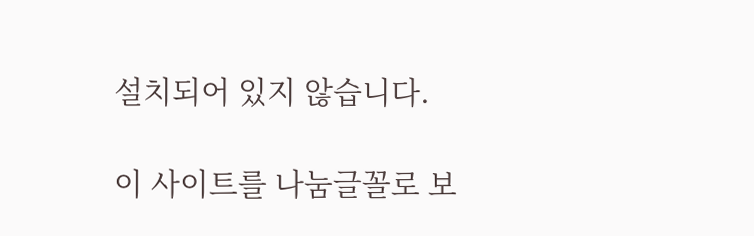설치되어 있지 않습니다.

이 사이트를 나눔글꼴로 보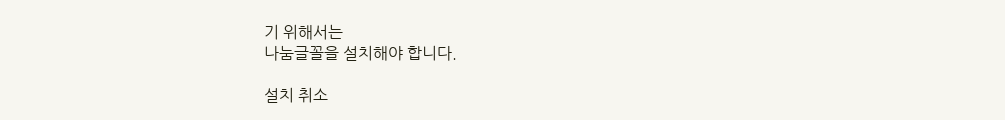기 위해서는
나눔글꼴을 설치해야 합니다.

설치 취소